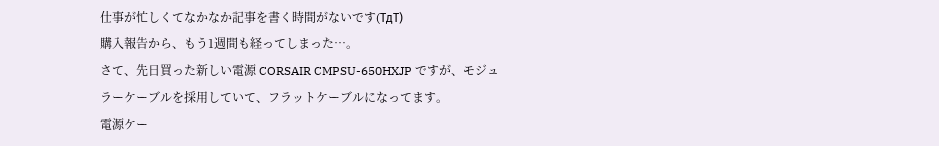仕事が忙しくてなかなか記事を書く時間がないです(TдT)
購入報告から、もう1週間も経ってしまった…。
さて、先日買った新しい電源 CORSAIR CMPSU-650HXJP ですが、モジュラーケーブルを採用していて、フラットケーブルになってます。
電源ケー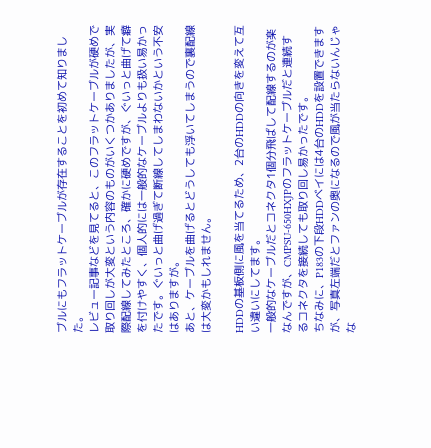ブルにもフラットケーブルが存在することを初めて知りました。
レビュー記事などを見てると、このフラットケーブルが硬めで取り回しが大変という内容のものがいくつかありましたが、実際配線してみたところ、確かに硬めですが、ぐいっと曲げて癖を付けやすく、個人的には一般的なケーブルよりも扱い易かったです。ぐいっと曲げ過ぎて断線してしまわないかという不安はありますが。
あと、ケーブルを曲げるとどうしても浮いてしまうので裏配線は大変かもしれません。

HDDの基板側に風を当てるため、2台のHDDの向きを変えて互い違いにしてます。
一般的なケーブルだとコネクタ1個分飛ばして配線するのが楽なんですが、CMPSU-650HXJPのフラットケーブルだと連続するコネクタを接続しても取り回し易かったです。
ちなみに、P183の下段HDDベイには4台のHDDを設置できますが、写真左端だとファンの奥になるので風が当たらないんじゃな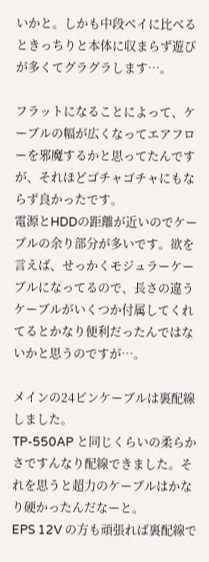いかと。しかも中段ベイに比べるときっちりと本体に収まらず遊びが多くてグラグラします…。

フラットになることによって、ケーブルの幅が広くなってエアフローを邪魔するかと思ってたんですが、それほどゴチャゴチャにもならず良かったです。
電源とHDDの距離が近いのでケーブルの余り部分が多いです。欲を言えば、せっかくモジュラーケーブルになってるので、長さの違うケーブルがいくつか付属してくれてるとかなり便利だったんではないかと思うのですが…。

メインの24ピンケーブルは裏配線しました。
TP-550AP と同じくらいの柔らかさですんなり配線できました。それを思うと超力のケーブルはかなり硬かったんだなーと。
EPS 12V の方も頑張れば裏配線で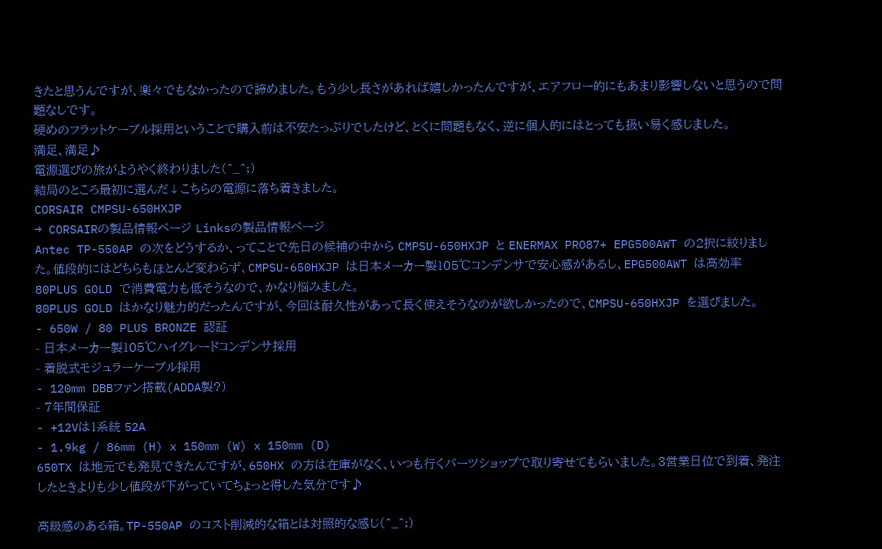きたと思うんですが、楽々でもなかったので諦めました。もう少し長さがあれば嬉しかったんですが、エアフロー的にもあまり影響しないと思うので問題なしです。
硬めのフラットケーブル採用ということで購入前は不安たっぷりでしたけど、とくに問題もなく、逆に個人的にはとっても扱い易く感じました。
満足、満足♪
電源選びの旅がようやく終わりました(^_^;)
結局のところ最初に選んだ↓こちらの電源に落ち着きました。
CORSAIR CMPSU-650HXJP
→ CORSAIRの製品情報ページ Linksの製品情報ページ
Antec TP-550AP の次をどうするか、ってことで先日の候補の中から CMPSU-650HXJP と ENERMAX PRO87+ EPG500AWT の2択に絞りました。値段的にはどちらもほとんど変わらず、CMPSU-650HXJP は日本メーカー製105℃コンデンサで安心感があるし、EPG500AWT は高効率 80PLUS GOLD で消費電力も低そうなので、かなり悩みました。
80PLUS GOLD はかなり魅力的だったんですが、今回は耐久性があって長く使えそうなのが欲しかったので、CMPSU-650HXJP を選びました。
- 650W / 80 PLUS BRONZE 認証
- 日本メーカー製105℃ハイグレードコンデンサ採用
- 着脱式モジュラーケーブル採用
- 120mm DBBファン搭載(ADDA製?)
- 7年間保証
- +12Vは1系統 52A
- 1.9kg / 86mm (H) x 150mm (W) x 150mm (D)
650TX は地元でも発見できたんですが、650HX の方は在庫がなく、いつも行くパーツショップで取り寄せてもらいました。3営業日位で到着、発注したときよりも少し値段が下がっていてちょっと得した気分です♪

高級感のある箱。TP-550AP のコスト削減的な箱とは対照的な感じ(^_^;)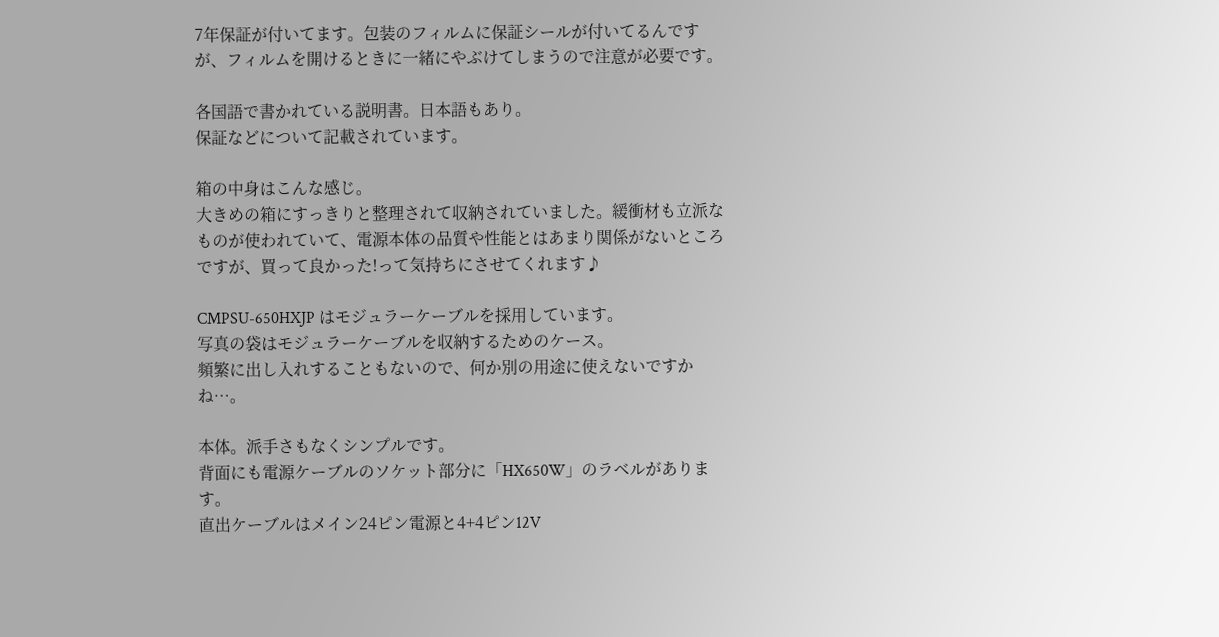7年保証が付いてます。包装のフィルムに保証シールが付いてるんですが、フィルムを開けるときに一緒にやぶけてしまうので注意が必要です。

各国語で書かれている説明書。日本語もあり。
保証などについて記載されています。

箱の中身はこんな感じ。
大きめの箱にすっきりと整理されて収納されていました。緩衝材も立派なものが使われていて、電源本体の品質や性能とはあまり関係がないところですが、買って良かった!って気持ちにさせてくれます♪

CMPSU-650HXJP はモジュラーケーブルを採用しています。
写真の袋はモジュラーケーブルを収納するためのケース。
頻繁に出し入れすることもないので、何か別の用途に使えないですかね…。

本体。派手さもなくシンプルです。
背面にも電源ケーブルのソケット部分に「HX650W」のラベルがあります。
直出ケーブルはメイン24ピン電源と4+4ピン12V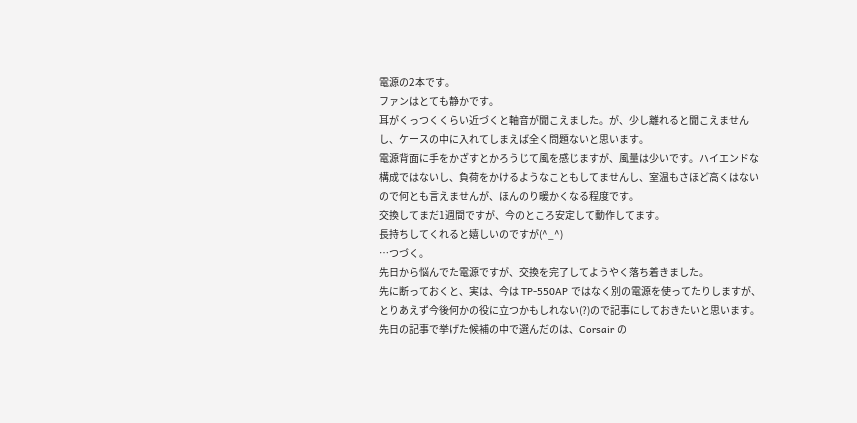電源の2本です。
ファンはとても静かです。
耳がくっつくくらい近づくと軸音が聞こえました。が、少し離れると聞こえませんし、ケースの中に入れてしまえば全く問題ないと思います。
電源背面に手をかざすとかろうじて風を感じますが、風量は少いです。ハイエンドな構成ではないし、負荷をかけるようなこともしてませんし、室温もさほど高くはないので何とも言えませんが、ほんのり暖かくなる程度です。
交換してまだ1週間ですが、今のところ安定して動作してます。
長持ちしてくれると嬉しいのですが(^_^)
…つづく。
先日から悩んでた電源ですが、交換を完了してようやく落ち着きました。
先に断っておくと、実は、今は TP-550AP ではなく別の電源を使ってたりしますが、とりあえず今後何かの役に立つかもしれない(?)ので記事にしておきたいと思います。
先日の記事で挙げた候補の中で選んだのは、Corsair の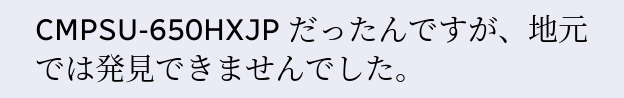CMPSU-650HXJP だったんですが、地元では発見できませんでした。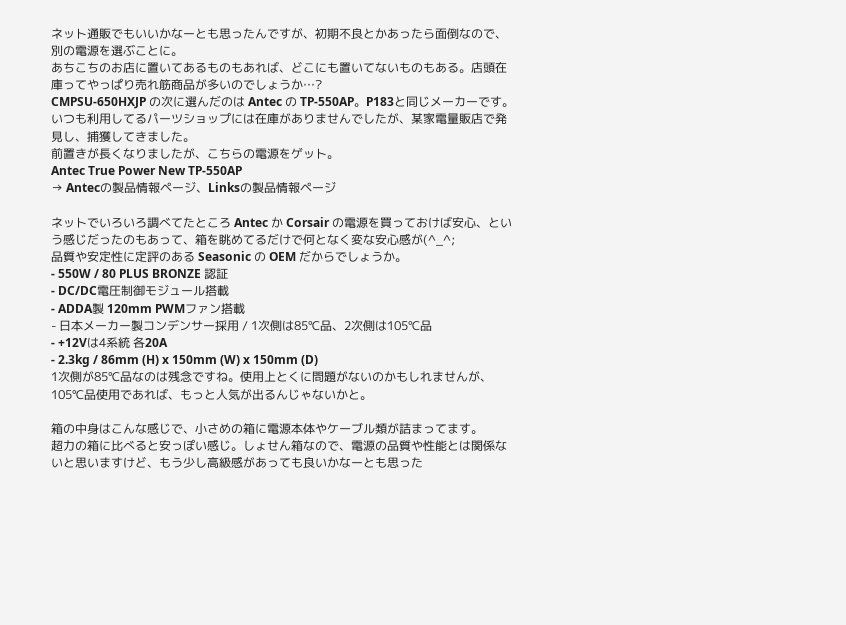ネット通販でもいいかなーとも思ったんですが、初期不良とかあったら面倒なので、別の電源を選ぶことに。
あちこちのお店に置いてあるものもあれば、どこにも置いてないものもある。店頭在庫ってやっぱり売れ筋商品が多いのでしょうか…?
CMPSU-650HXJP の次に選んだのは Antec の TP-550AP。P183と同じメーカーです。
いつも利用してるパーツショップには在庫がありませんでしたが、某家電量販店で発見し、捕獲してきました。
前置きが長くなりましたが、こちらの電源をゲット。
Antec True Power New TP-550AP
→ Antecの製品情報ページ、Linksの製品情報ページ

ネットでいろいろ調べてたところ Antec か Corsair の電源を買っておけば安心、という感じだったのもあって、箱を眺めてるだけで何となく変な安心感が(^_^;
品質や安定性に定評のある Seasonic の OEM だからでしょうか。
- 550W / 80 PLUS BRONZE 認証
- DC/DC電圧制御モジュール搭載
- ADDA製 120mm PWMファン搭載
- 日本メーカー製コンデンサー採用 / 1次側は85℃品、2次側は105℃品
- +12Vは4系統 各20A
- 2.3kg / 86mm (H) x 150mm (W) x 150mm (D)
1次側が85℃品なのは残念ですね。使用上とくに問題がないのかもしれませんが、105℃品使用であれば、もっと人気が出るんじゃないかと。

箱の中身はこんな感じで、小さめの箱に電源本体やケーブル類が詰まってます。
超力の箱に比べると安っぽい感じ。しょせん箱なので、電源の品質や性能とは関係ないと思いますけど、もう少し高級感があっても良いかなーとも思った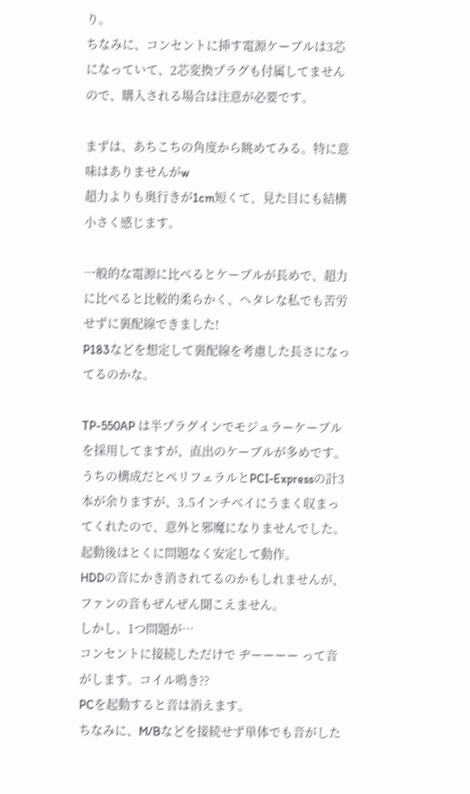り。
ちなみに、コンセントに挿す電源ケーブルは3芯になっていて、2芯変換プラグも付属してませんので、購入される場合は注意が必要です。

まずは、あちこちの角度から眺めてみる。特に意味はありませんがw
超力よりも奥行きが1cm短くて、見た目にも結構小さく感じます。

一般的な電源に比べるとケーブルが長めで、超力に比べると比較的柔らかく、ヘタレな私でも苦労せずに裏配線できました!
P183などを想定して裏配線を考慮した長さになってるのかな。

TP-550AP は半プラグインでモジュラーケーブルを採用してますが、直出のケーブルが多めです。うちの構成だとペリフェラルとPCI-Expressの計3本が余りますが、3.5インチベイにうまく収まってくれたので、意外と邪魔になりませんでした。
起動後はとくに問題なく安定して動作。
HDDの音にかき消されてるのかもしれませんが、ファンの音もぜんぜん聞こえません。
しかし、1つ問題が…
コンセントに接続しただけで ヂーーーー って音がします。コイル鳴き??
PCを起動すると音は消えます。
ちなみに、M/Bなどを接続せず単体でも音がした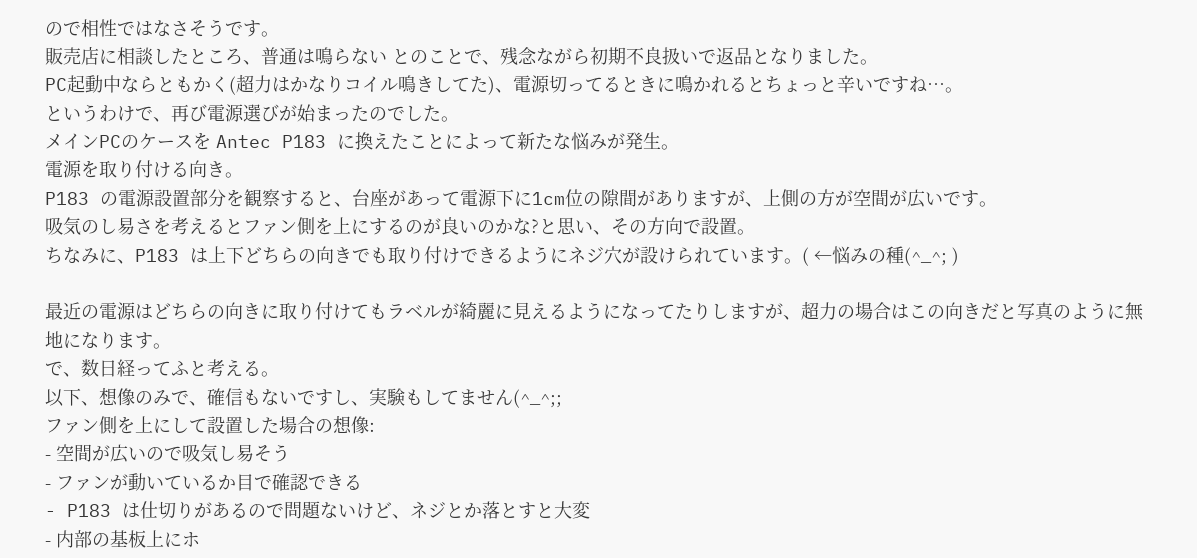ので相性ではなさそうです。
販売店に相談したところ、普通は鳴らない とのことで、残念ながら初期不良扱いで返品となりました。
PC起動中ならともかく(超力はかなりコイル鳴きしてた)、電源切ってるときに鳴かれるとちょっと辛いですね…。
というわけで、再び電源選びが始まったのでした。
メインPCのケースを Antec P183 に換えたことによって新たな悩みが発生。
電源を取り付ける向き。
P183 の電源設置部分を観察すると、台座があって電源下に1cm位の隙間がありますが、上側の方が空間が広いです。
吸気のし易さを考えるとファン側を上にするのが良いのかな?と思い、その方向で設置。
ちなみに、P183 は上下どちらの向きでも取り付けできるようにネジ穴が設けられています。( ←悩みの種(^_^; )

最近の電源はどちらの向きに取り付けてもラベルが綺麗に見えるようになってたりしますが、超力の場合はこの向きだと写真のように無地になります。
で、数日経ってふと考える。
以下、想像のみで、確信もないですし、実験もしてません(^_^;;
ファン側を上にして設置した場合の想像:
- 空間が広いので吸気し易そう
- ファンが動いているか目で確認できる
- P183 は仕切りがあるので問題ないけど、ネジとか落とすと大変
- 内部の基板上にホ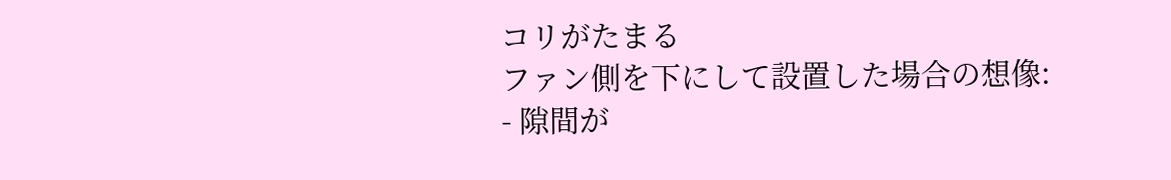コリがたまる
ファン側を下にして設置した場合の想像:
- 隙間が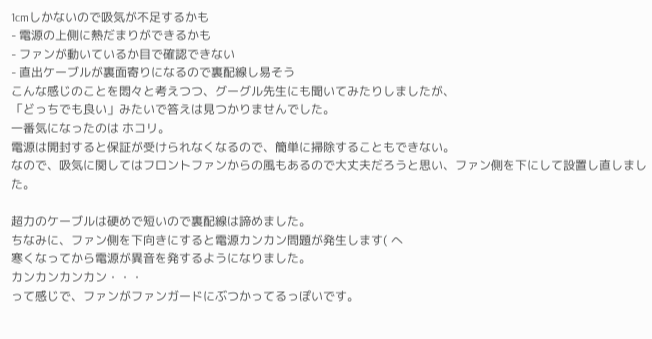1cmしかないので吸気が不足するかも
- 電源の上側に熱だまりができるかも
- ファンが動いているか目で確認できない
- 直出ケーブルが裏面寄りになるので裏配線し易そう
こんな感じのことを悶々と考えつつ、グーグル先生にも聞いてみたりしましたが、
「どっちでも良い」みたいで答えは見つかりませんでした。
一番気になったのは ホコリ。
電源は開封すると保証が受けられなくなるので、簡単に掃除することもできない。
なので、吸気に関してはフロントファンからの風もあるので大丈夫だろうと思い、ファン側を下にして設置し直しました。

超力のケーブルは硬めで短いので裏配線は諦めました。
ちなみに、ファン側を下向きにすると電源カンカン問題が発生します( へ
寒くなってから電源が異音を発するようになりました。
カンカンカンカン・・・
って感じで、ファンがファンガードにぶつかってるっぽいです。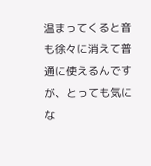温まってくると音も徐々に消えて普通に使えるんですが、とっても気にな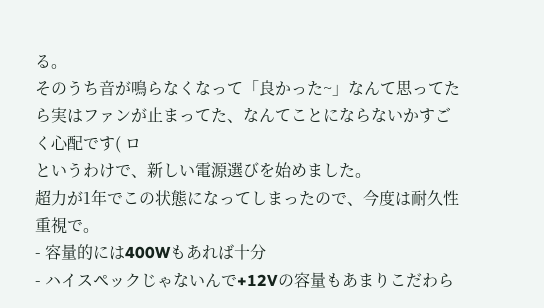る。
そのうち音が鳴らなくなって「良かった~」なんて思ってたら実はファンが止まってた、なんてことにならないかすごく心配です( ロ
というわけで、新しい電源選びを始めました。
超力が1年でこの状態になってしまったので、今度は耐久性重視で。
- 容量的には400Wもあれば十分
- ハイスペックじゃないんで+12Vの容量もあまりこだわら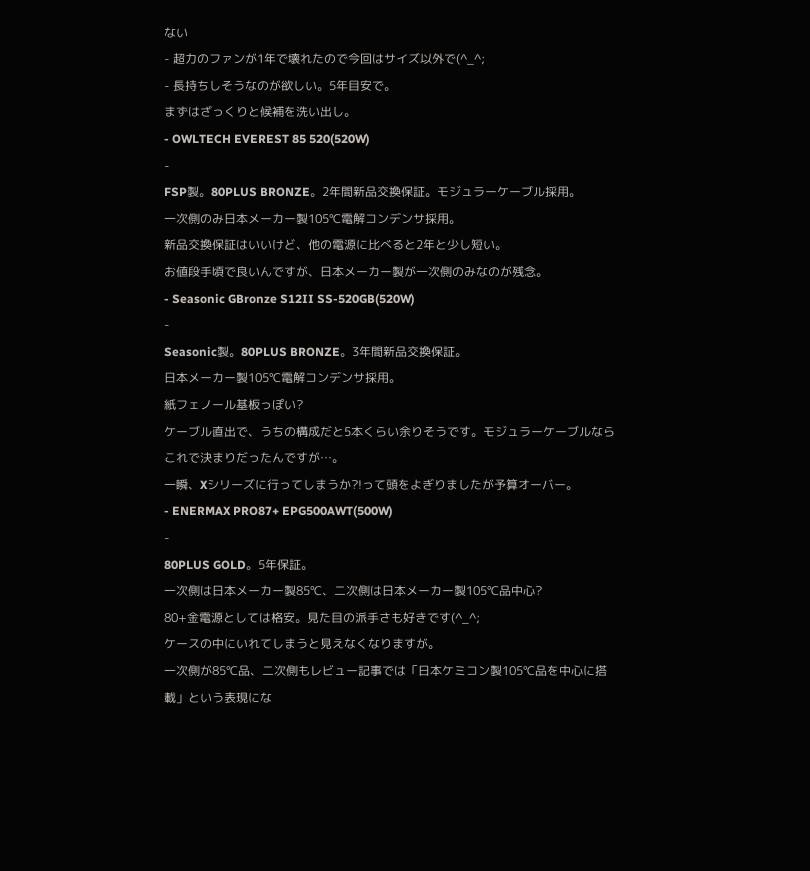ない
- 超力のファンが1年で壊れたので今回はサイズ以外で(^_^;
- 長持ちしそうなのが欲しい。5年目安で。
まずはざっくりと候補を洗い出し。
- OWLTECH EVEREST 85 520(520W)
-
FSP製。80PLUS BRONZE。2年間新品交換保証。モジュラーケーブル採用。
一次側のみ日本メーカー製105℃電解コンデンサ採用。
新品交換保証はいいけど、他の電源に比べると2年と少し短い。
お値段手頃で良いんですが、日本メーカー製が一次側のみなのが残念。
- Seasonic GBronze S12II SS-520GB(520W)
-
Seasonic製。80PLUS BRONZE。3年間新品交換保証。
日本メーカー製105℃電解コンデンサ採用。
紙フェノール基板っぽい?
ケーブル直出で、うちの構成だと5本くらい余りそうです。モジュラーケーブルならこれで決まりだったんですが…。
一瞬、Xシリーズに行ってしまうか?!って頭をよぎりましたが予算オーバー。
- ENERMAX PRO87+ EPG500AWT(500W)
-
80PLUS GOLD。5年保証。
一次側は日本メーカー製85℃、二次側は日本メーカー製105℃品中心?
80+金電源としては格安。見た目の派手さも好きです(^_^;
ケースの中にいれてしまうと見えなくなりますが。
一次側が85℃品、二次側もレビュー記事では「日本ケミコン製105℃品を中心に搭載」という表現にな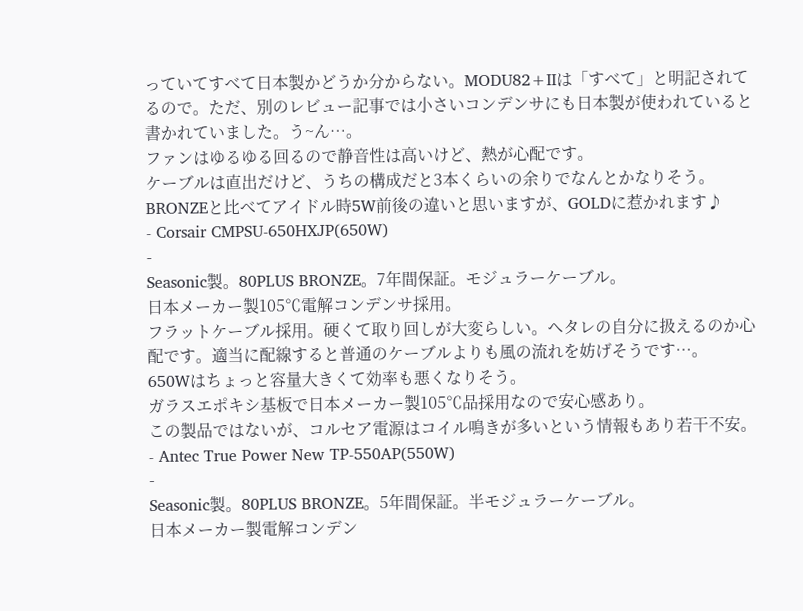っていてすべて日本製かどうか分からない。MODU82+IIは「すべて」と明記されてるので。ただ、別のレビュー記事では小さいコンデンサにも日本製が使われていると書かれていました。う~ん…。
ファンはゆるゆる回るので静音性は高いけど、熱が心配です。
ケーブルは直出だけど、うちの構成だと3本くらいの余りでなんとかなりそう。
BRONZEと比べてアイドル時5W前後の違いと思いますが、GOLDに惹かれます♪
- Corsair CMPSU-650HXJP(650W)
-
Seasonic製。80PLUS BRONZE。7年間保証。モジュラーケーブル。
日本メーカー製105℃電解コンデンサ採用。
フラットケーブル採用。硬くて取り回しが大変らしい。ヘタレの自分に扱えるのか心配です。適当に配線すると普通のケーブルよりも風の流れを妨げそうです…。
650Wはちょっと容量大きくて効率も悪くなりそう。
ガラスエポキシ基板で日本メーカー製105℃品採用なので安心感あり。
この製品ではないが、コルセア電源はコイル鳴きが多いという情報もあり若干不安。
- Antec True Power New TP-550AP(550W)
-
Seasonic製。80PLUS BRONZE。5年間保証。半モジュラーケーブル。
日本メーカー製電解コンデン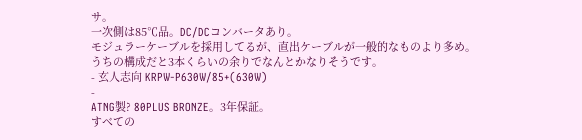サ。
一次側は85℃品。DC/DCコンバータあり。
モジュラーケーブルを採用してるが、直出ケーブルが一般的なものより多め。
うちの構成だと3本くらいの余りでなんとかなりそうです。
- 玄人志向 KRPW-P630W/85+(630W)
-
ATNG製? 80PLUS BRONZE。3年保証。
すべての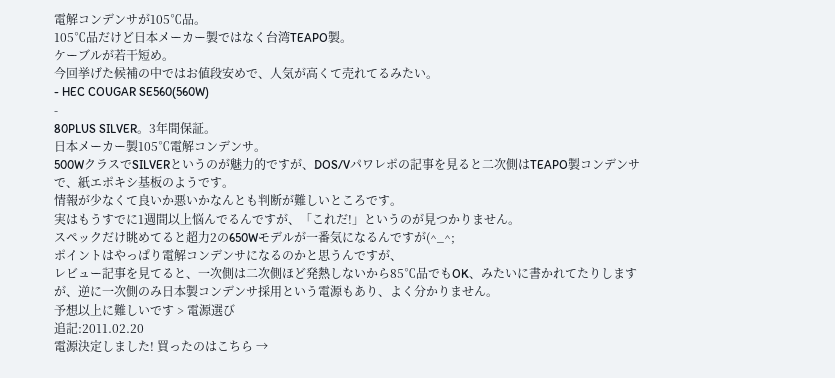電解コンデンサが105℃品。
105℃品だけど日本メーカー製ではなく台湾TEAPO製。
ケーブルが若干短め。
今回挙げた候補の中ではお値段安めで、人気が高くて売れてるみたい。
- HEC COUGAR SE560(560W)
-
80PLUS SILVER。3年間保証。
日本メーカー製105℃電解コンデンサ。
500WクラスでSILVERというのが魅力的ですが、DOS/Vパワレポの記事を見ると二次側はTEAPO製コンデンサで、紙エポキシ基板のようです。
情報が少なくて良いか悪いかなんとも判断が難しいところです。
実はもうすでに1週間以上悩んでるんですが、「これだ!」というのが見つかりません。
スペックだけ眺めてると超力2の650Wモデルが一番気になるんですが(^_^;
ポイントはやっぱり電解コンデンサになるのかと思うんですが、
レビュー記事を見てると、一次側は二次側ほど発熱しないから85℃品でもOK、みたいに書かれてたりしますが、逆に一次側のみ日本製コンデンサ採用という電源もあり、よく分かりません。
予想以上に難しいです > 電源選び
追記:2011.02.20
電源決定しました! 買ったのはこちら →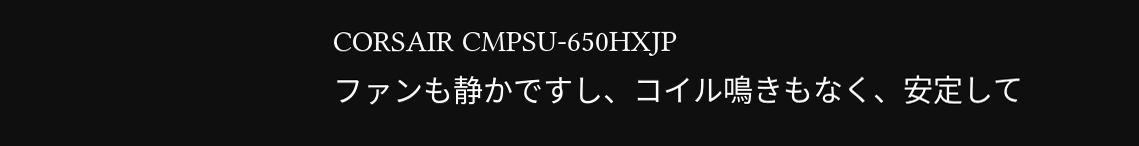CORSAIR CMPSU-650HXJP
ファンも静かですし、コイル鳴きもなく、安定して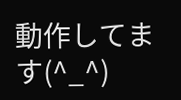動作してます(^_^)